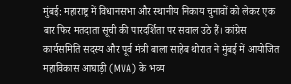मुंबई: महाराष्ट्र में विधानसभा और स्थानीय निकाय चुनावों को लेकर एक बार फिर मतदाता सूची की पारदर्शिता पर सवाल उठे हैं। कांग्रेस कार्यसमिति सदस्य और पूर्व मंत्री बाला साहेब थोरात ने मुंबई में आयोजित महाविकास आघाड़ी (MVA) के भव्य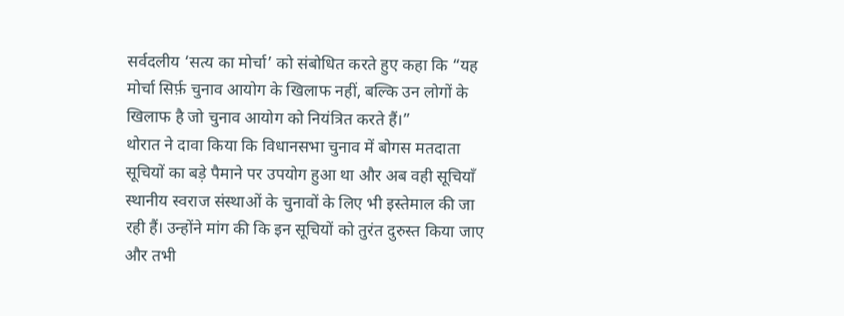सर्वदलीय ‘सत्य का मोर्चा’ को संबोधित करते हुए कहा कि “यह मोर्चा सिर्फ़ चुनाव आयोग के खिलाफ नहीं, बल्कि उन लोगों के खिलाफ है जो चुनाव आयोग को नियंत्रित करते हैं।”
थोरात ने दावा किया कि विधानसभा चुनाव में बोगस मतदाता सूचियों का बड़े पैमाने पर उपयोग हुआ था और अब वही सूचियाँ स्थानीय स्वराज संस्थाओं के चुनावों के लिए भी इस्तेमाल की जा रही हैं। उन्होंने मांग की कि इन सूचियों को तुरंत दुरुस्त किया जाए और तभी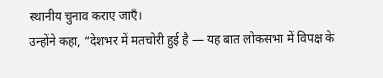स्थानीय चुनाव कराए जाएँ।
उन्होंने कहा, “देशभर में मतचोरी हुई है — यह बात लोकसभा में विपक्ष के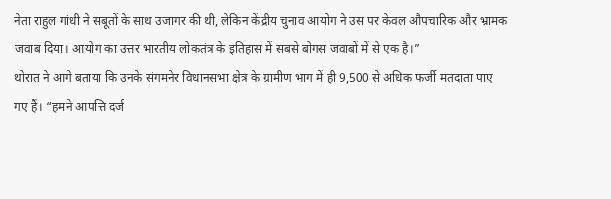नेता राहुल गांधी ने सबूतों के साथ उजागर की थी, लेकिन केंद्रीय चुनाव आयोग ने उस पर केवल औपचारिक और भ्रामक जवाब दिया। आयोग का उत्तर भारतीय लोकतंत्र के इतिहास में सबसे बोगस जवाबों में से एक है।”
थोरात ने आगे बताया कि उनके संगमनेर विधानसभा क्षेत्र के ग्रामीण भाग में ही 9,500 से अधिक फर्जी मतदाता पाए गए हैं। “हमने आपत्ति दर्ज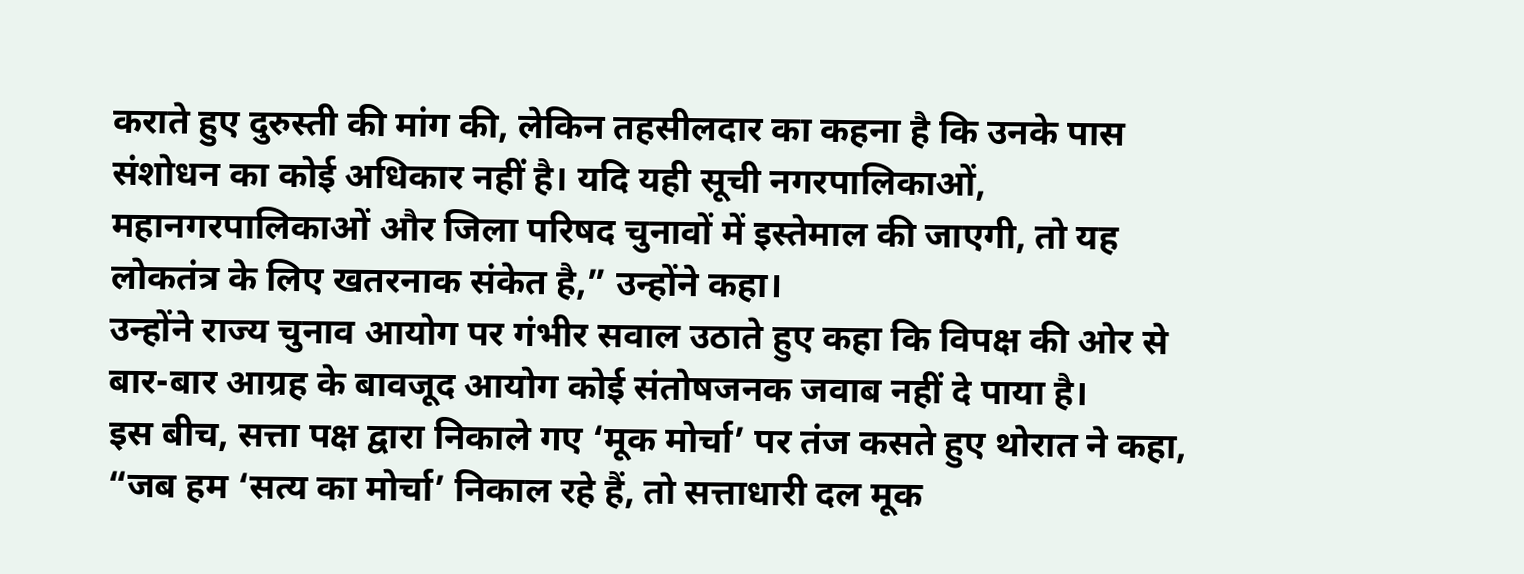कराते हुए दुरुस्ती की मांग की, लेकिन तहसीलदार का कहना है कि उनके पास संशोधन का कोई अधिकार नहीं है। यदि यही सूची नगरपालिकाओं, महानगरपालिकाओं और जिला परिषद चुनावों में इस्तेमाल की जाएगी, तो यह लोकतंत्र के लिए खतरनाक संकेत है,” उन्होंने कहा।
उन्होंने राज्य चुनाव आयोग पर गंभीर सवाल उठाते हुए कहा कि विपक्ष की ओर से बार-बार आग्रह के बावजूद आयोग कोई संतोषजनक जवाब नहीं दे पाया है।
इस बीच, सत्ता पक्ष द्वारा निकाले गए ‘मूक मोर्चा’ पर तंज कसते हुए थोरात ने कहा, “जब हम ‘सत्य का मोर्चा’ निकाल रहे हैं, तो सत्ताधारी दल मूक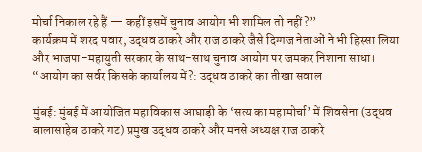मोर्चा निकाल रहे हैं — कहीं इसमें चुनाव आयोग भी शामिल तो नहीं?”
कार्यक्रम में शरद पवार, उद्धव ठाकरे और राज ठाकरे जैसे दिग्गज नेताओं ने भी हिस्सा लिया और भाजपा-महायुती सरकार के साथ-साथ चुनाव आयोग पर जमकर निशाना साधा।
“आयोग का सर्वर किसके कार्यालय में?: उद्धव ठाकरे का तीखा सवाल

मुंबई: मुंबई में आयोजित महाविकास आघाड़ी के ‘सत्य का महामोर्चा’ में शिवसेना (उद्धव बालासाहेब ठाकरे गट) प्रमुख उद्धव ठाकरे और मनसे अध्यक्ष राज ठाकरे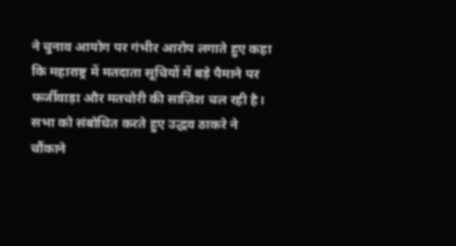ने चुनाव आयोग पर गंभीर आरोप लगाते हुए कहा कि महाराष्ट्र में मतदाता सूचियों में बड़े पैमाने पर फर्जीवाड़ा और मतचोरी की साज़िश चल रही है।
सभा को संबोधित करते हुए उद्धव ठाकरे ने चौंकाने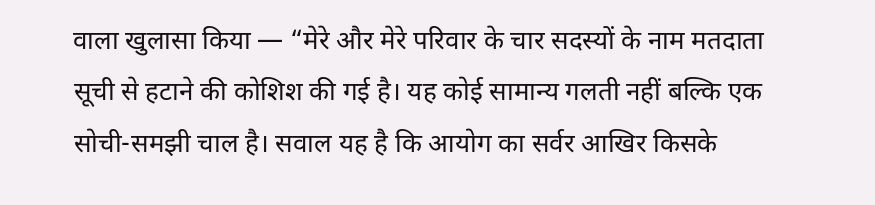वाला खुलासा किया — “मेरे और मेरे परिवार के चार सदस्यों के नाम मतदाता सूची से हटाने की कोशिश की गई है। यह कोई सामान्य गलती नहीं बल्कि एक सोची-समझी चाल है। सवाल यह है कि आयोग का सर्वर आखिर किसके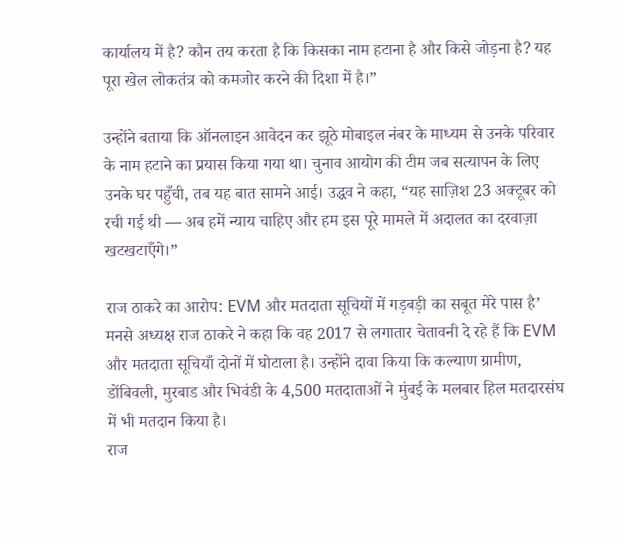कार्यालय में है? कौन तय करता है कि किसका नाम हटाना है और किसे जोड़ना है? यह पूरा खेल लोकतंत्र को कमजोर करने की दिशा में है।”

उन्होंने बताया कि ऑनलाइन आवेदन कर झूठे मोबाइल नंबर के माध्यम से उनके परिवार के नाम हटाने का प्रयास किया गया था। चुनाव आयोग की टीम जब सत्यापन के लिए उनके घर पहुँची, तब यह बात सामने आई। उद्धव ने कहा, “यह साज़िश 23 अक्टूबर को रची गई थी — अब हमें न्याय चाहिए और हम इस पूरे मामले में अदालत का दरवाज़ा खटखटाएँगे।”

राज ठाकरे का आरोप: EVM और मतदाता सूचियों में गड़बड़ी का सबूत मेरे पास है’
मनसे अध्यक्ष राज ठाकरे ने कहा कि वह 2017 से लगातार चेतावनी दे रहे हैं कि EVM और मतदाता सूचियाँ दोनों में घोटाला है। उन्होंने दावा किया कि कल्याण ग्रामीण, डोंबिवली, मुरबाड और भिवंडी के 4,500 मतदाताओं ने मुंबई के मलबार हिल मतदारसंघ में भी मतदान किया है।
राज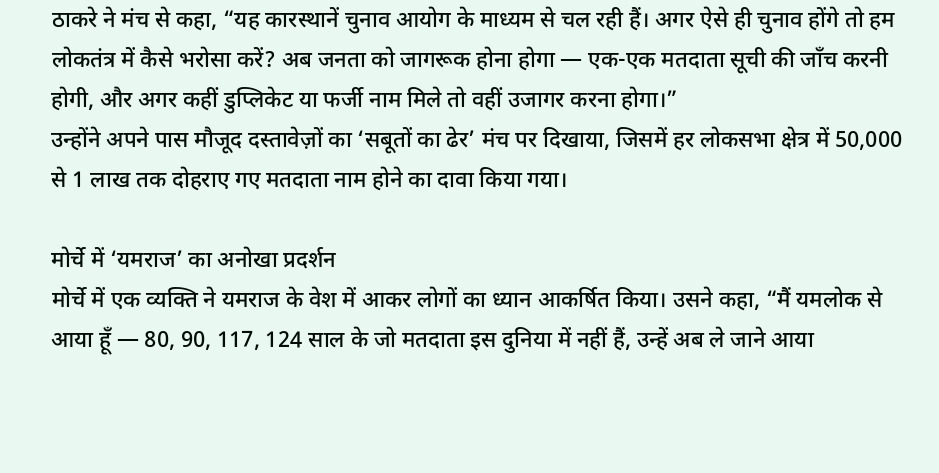ठाकरे ने मंच से कहा, “यह कारस्थानें चुनाव आयोग के माध्यम से चल रही हैं। अगर ऐसे ही चुनाव होंगे तो हम लोकतंत्र में कैसे भरोसा करें? अब जनता को जागरूक होना होगा — एक-एक मतदाता सूची की जाँच करनी होगी, और अगर कहीं डुप्लिकेट या फर्जी नाम मिले तो वहीं उजागर करना होगा।”
उन्होंने अपने पास मौजूद दस्तावेज़ों का ‘सबूतों का ढेर’ मंच पर दिखाया, जिसमें हर लोकसभा क्षेत्र में 50,000 से 1 लाख तक दोहराए गए मतदाता नाम होने का दावा किया गया।

मोर्चे में ‘यमराज’ का अनोखा प्रदर्शन
मोर्चे में एक व्यक्ति ने यमराज के वेश में आकर लोगों का ध्यान आकर्षित किया। उसने कहा, “मैं यमलोक से आया हूँ — 80, 90, 117, 124 साल के जो मतदाता इस दुनिया में नहीं हैं, उन्हें अब ले जाने आया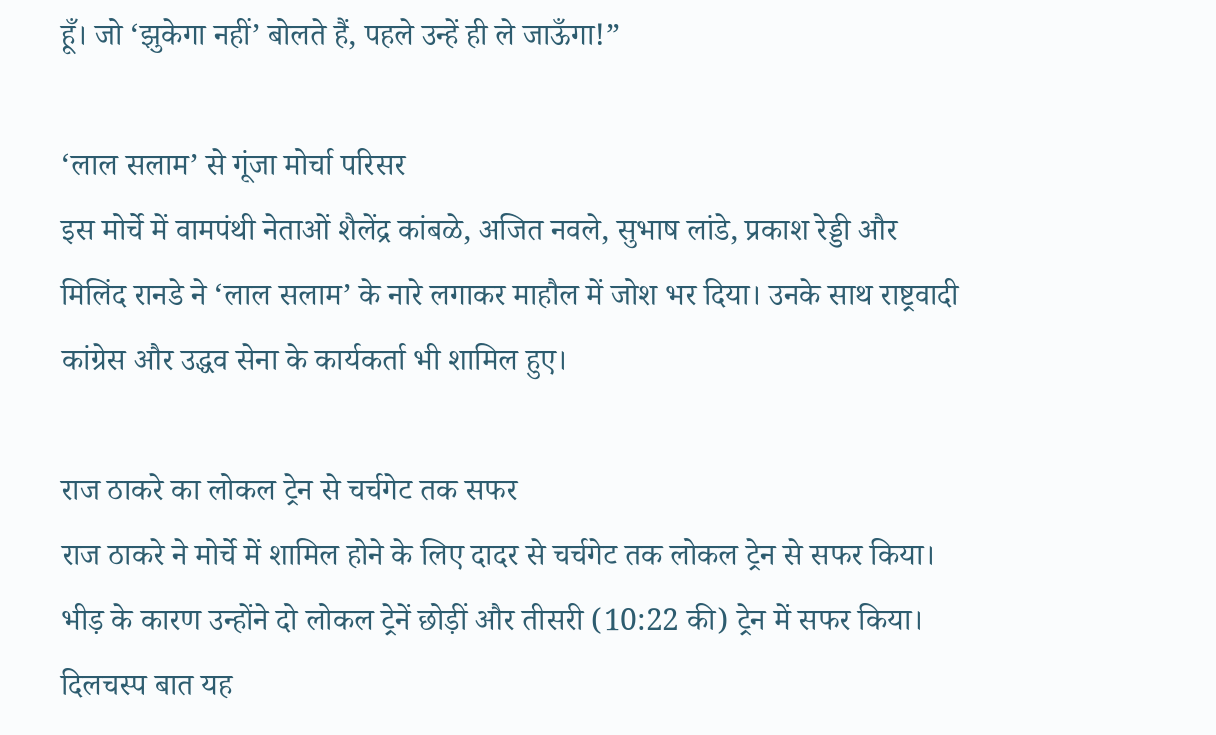हूँ। जो ‘झुकेगा नहीं’ बोलते हैं, पहले उन्हें ही ले जाऊँगा!”

‘लाल सलाम’ से गूंजा मोर्चा परिसर
इस मोर्चे में वामपंथी नेताओं शैलेंद्र कांबळे, अजित नवले, सुभाष लांडे, प्रकाश रेड्डी और मिलिंद रानडे ने ‘लाल सलाम’ के नारे लगाकर माहौल में जोश भर दिया। उनके साथ राष्ट्रवादी कांग्रेस और उद्धव सेना के कार्यकर्ता भी शामिल हुए।

राज ठाकरे का लोकल ट्रेन से चर्चगेट तक सफर
राज ठाकरे ने मोर्चे में शामिल होने के लिए दादर से चर्चगेट तक लोकल ट्रेन से सफर किया। भीड़ के कारण उन्होंने दो लोकल ट्रेनें छोड़ीं और तीसरी (10:22 की) ट्रेन में सफर किया। दिलचस्प बात यह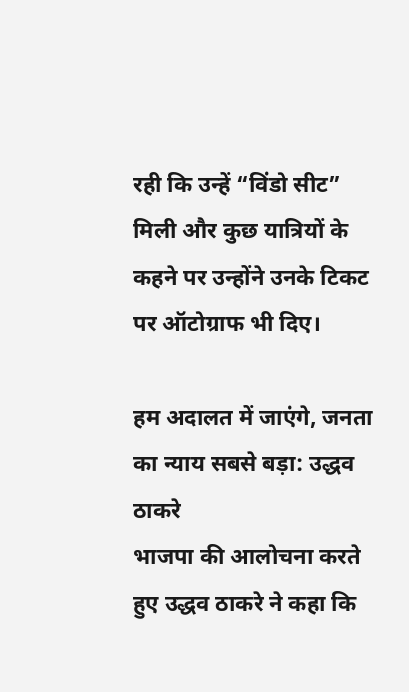रही कि उन्हें “विंडो सीट” मिली और कुछ यात्रियों के कहने पर उन्होंने उनके टिकट पर ऑटोग्राफ भी दिए।

हम अदालत में जाएंगे, जनता का न्याय सबसे बड़ा: उद्धव ठाकरे
भाजपा की आलोचना करते हुए उद्धव ठाकरे ने कहा कि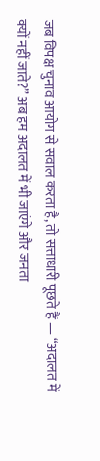जब विपक्ष चुनाव आयोग से सवाल करता है, तो सत्ताधारी पूछते हैं — “अदालत में क्यों नहीं जाते?” अब हम अदालत में भी जाएंगे और जनता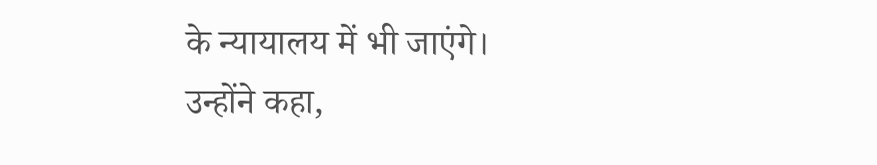के न्यायालय में भी जाएंगे।
उन्होंने कहा,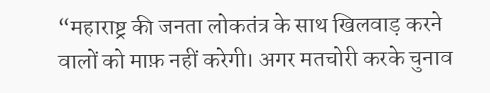“महाराष्ट्र की जनता लोकतंत्र के साथ खिलवाड़ करने वालों को माफ़ नहीं करेगी। अगर मतचोरी करके चुनाव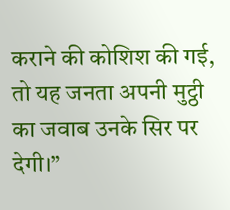कराने की कोशिश की गई, तो यह जनता अपनी मुट्ठी का जवाब उनके सिर पर देगी।”